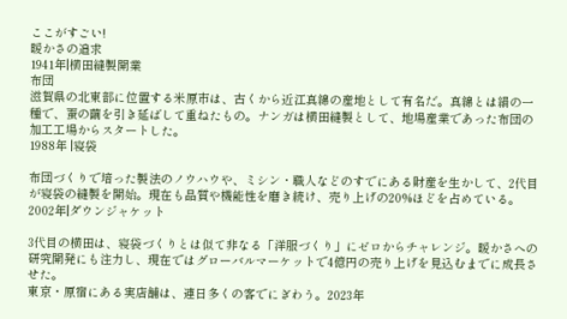ここがすごい!
暖かさの追求
1941年|横田縫製開業
布団
滋賀県の北東部に位置する米原市は、古くから近江真綿の産地として有名だ。真綿とは絹の一種で、蚕の繭を引き延ばして重ねたもの。ナンガは横田縫製として、地場産業であった布団の加工工場からスタートした。
1988年 |寝袋

布団づくりで培った製法のノウハウや、ミシン・職人などのすでにある財産を生かして、2代目が寝袋の縫製を開始。現在も品質や機能性を磨き続け、売り上げの20%ほどを占めている。
2002年|ダウンジャケット

3代目の横田は、寝袋づくりとは似て非なる「洋服づくり」にゼロからチャレンジ。暖かさへの研究開発にも注力し、現在ではグローバルマーケットで4億円の売り上げを見込むまでに成長させた。
東京・原宿にある実店舗は、連日多くの客でにぎわう。2023年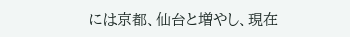には京都、仙台と増やし、現在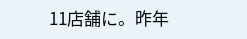11店舗に。昨年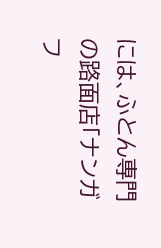には、ふとん専門の路面店「ナンガ フ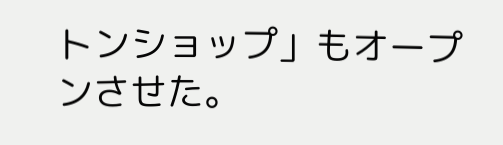トンショップ」もオープンさせた。